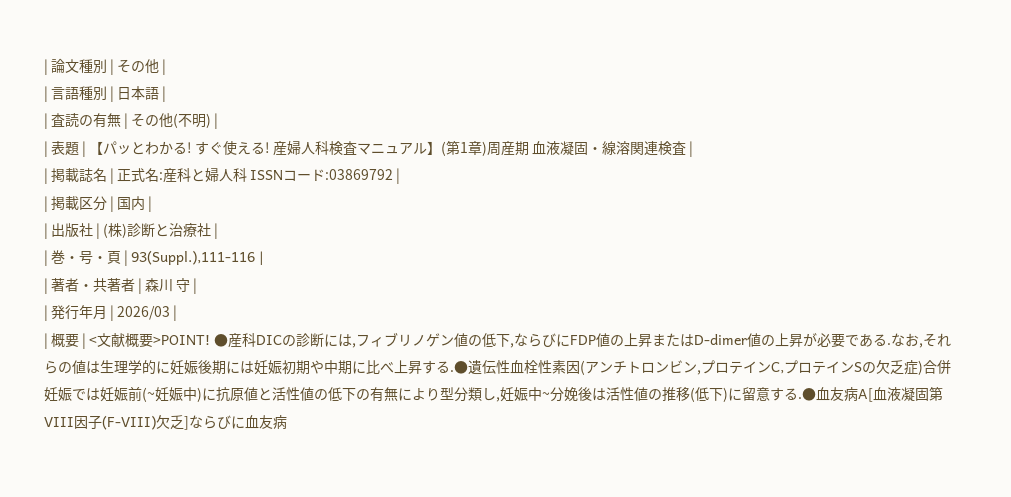| 論文種別 | その他 |
| 言語種別 | 日本語 |
| 査読の有無 | その他(不明) |
| 表題 | 【パッとわかる! すぐ使える! 産婦人科検査マニュアル】(第1章)周産期 血液凝固・線溶関連検査 |
| 掲載誌名 | 正式名:産科と婦人科 ISSNコード:03869792 |
| 掲載区分 | 国内 |
| 出版社 | (株)診断と治療社 |
| 巻・号・頁 | 93(Suppl.),111-116 |
| 著者・共著者 | 森川 守 |
| 発行年月 | 2026/03 |
| 概要 | <文献概要>POINT! ●産科DICの診断には,フィブリノゲン値の低下,ならびにFDP値の上昇またはD-dimer値の上昇が必要である.なお,それらの値は生理学的に妊娠後期には妊娠初期や中期に比べ上昇する.●遺伝性血栓性素因(アンチトロンビン,プロテインC,プロテインSの欠乏症)合併妊娠では妊娠前(~妊娠中)に抗原値と活性値の低下の有無により型分類し,妊娠中~分娩後は活性値の推移(低下)に留意する.●血友病A[血液凝固第VIII因子(F-VIII)欠乏]ならびに血友病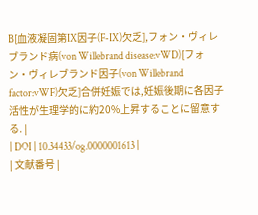B[血液凝固第IX因子(F-IX)欠乏],フォン・ヴィレブランド病(von Willebrand disease:vWD)[フォン・ヴィレブランド因子(von Willebrand factor:vWF)欠乏]合併妊娠では,妊娠後期に各因子活性が生理学的に約20%上昇することに留意する. |
| DOI | 10.34433/og.0000001613 |
| 文献番号 |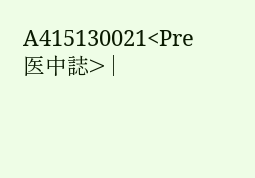A415130021<Pre 医中誌> |